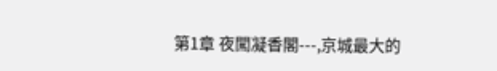第1章 夜闖凝香閣---,京城最大的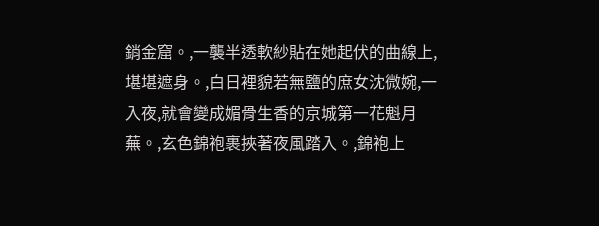銷金窟。,一襲半透軟紗貼在她起伏的曲線上,堪堪遮身。,白日裡貌若無鹽的庶女沈微婉,一入夜,就會變成媚骨生香的京城第一花魁月蕪。,玄色錦袍裹挾著夜風踏入。,錦袍上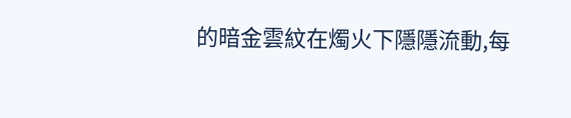的暗金雲紋在燭火下隱隱流動,每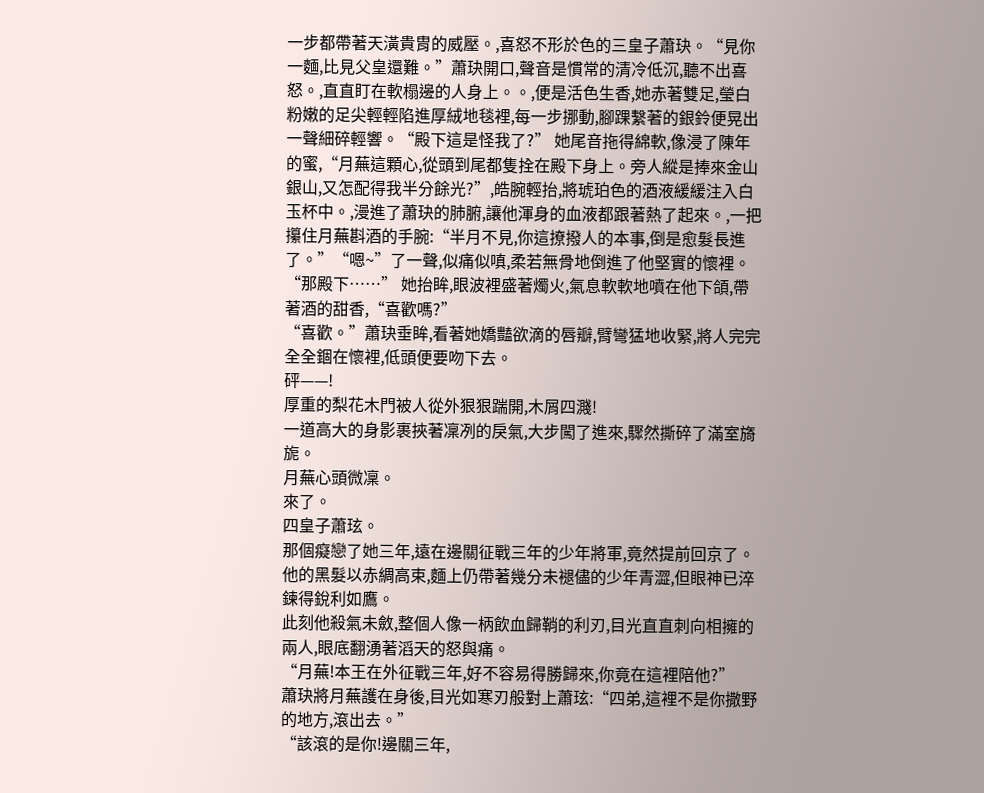一步都帶著天潢貴胄的威壓。,喜怒不形於色的三皇子蕭玦。“見你一麵,比見父皇還難。”蕭玦開口,聲音是慣常的清冷低沉,聽不出喜怒。,直直盯在軟榻邊的人身上。。,便是活色生香,她赤著雙足,瑩白粉嫩的足尖輕輕陷進厚絨地毯裡,每一步挪動,腳踝繫著的銀鈴便晃出一聲細碎輕響。“殿下這是怪我了?” 她尾音拖得綿軟,像浸了陳年的蜜,“月蕪這顆心,從頭到尾都隻拴在殿下身上。旁人縱是捧來金山銀山,又怎配得我半分餘光?”,皓腕輕抬,將琥珀色的酒液緩緩注入白玉杯中。,漫進了蕭玦的肺腑,讓他渾身的血液都跟著熱了起來。,一把攥住月蕪斟酒的手腕:“半月不見,你這撩撥人的本事,倒是愈髮長進了。”“嗯~”了一聲,似痛似嗔,柔若無骨地倒進了他堅實的懷裡。
“那殿下……” 她抬眸,眼波裡盛著燭火,氣息軟軟地噴在他下頜,帶著酒的甜香,“喜歡嗎?”
“喜歡。”蕭玦垂眸,看著她嬌豔欲滴的唇瓣,臂彎猛地收緊,將人完完全全錮在懷裡,低頭便要吻下去。
砰——!
厚重的梨花木門被人從外狠狠踹開,木屑四濺!
一道高大的身影裹挾著凜冽的戾氣,大步闖了進來,驟然撕碎了滿室旖旎。
月蕪心頭微凜。
來了。
四皇子蕭玹。
那個癡戀了她三年,遠在邊關征戰三年的少年將軍,竟然提前回京了。
他的黑髮以赤綢高束,麵上仍帶著幾分未褪儘的少年青澀,但眼神已淬鍊得銳利如鷹。
此刻他殺氣未斂,整個人像一柄飲血歸鞘的利刃,目光直直刺向相擁的兩人,眼底翻湧著滔天的怒與痛。
“月蕪!本王在外征戰三年,好不容易得勝歸來,你竟在這裡陪他?”
蕭玦將月蕪護在身後,目光如寒刃般對上蕭玹:“四弟,這裡不是你撒野的地方,滾出去。”
“該滾的是你!邊關三年,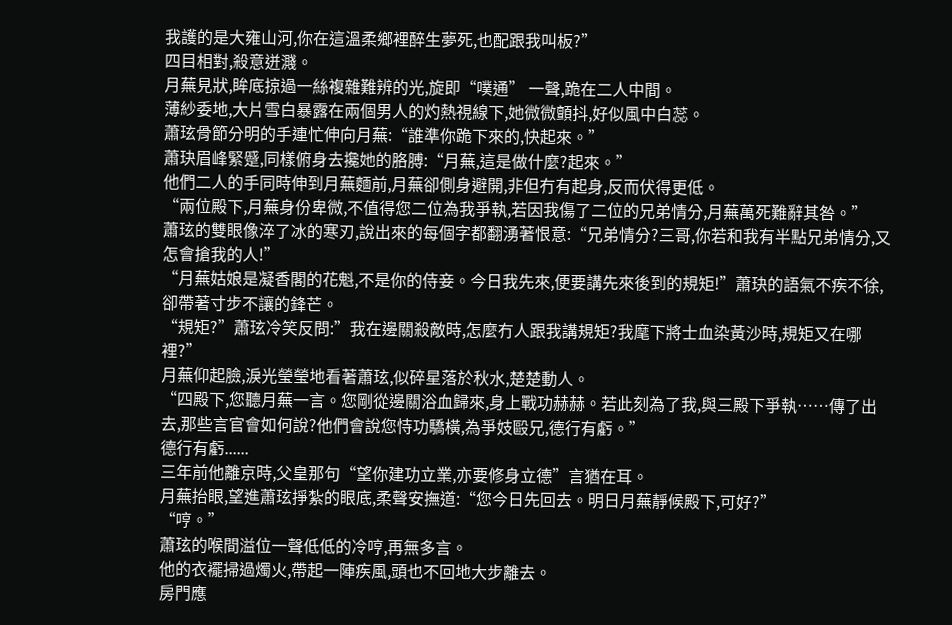我護的是大雍山河,你在這溫柔鄉裡醉生夢死,也配跟我叫板?”
四目相對,殺意迸濺。
月蕪見狀,眸底掠過一絲複雜難辨的光,旋即“噗通” 一聲,跪在二人中間。
薄紗委地,大片雪白暴露在兩個男人的灼熱視線下,她微微顫抖,好似風中白蕊。
蕭玹骨節分明的手連忙伸向月蕪:“誰準你跪下來的,快起來。”
蕭玦眉峰緊蹙,同樣俯身去攙她的胳膊:“月蕪,這是做什麼?起來。”
他們二人的手同時伸到月蕪麵前,月蕪卻側身避開,非但冇有起身,反而伏得更低。
“兩位殿下,月蕪身份卑微,不值得您二位為我爭執,若因我傷了二位的兄弟情分,月蕪萬死難辭其咎。”
蕭玹的雙眼像淬了冰的寒刃,說出來的每個字都翻湧著恨意:“兄弟情分?三哥,你若和我有半點兄弟情分,又怎會搶我的人!”
“月蕪姑娘是凝香閣的花魁,不是你的侍妾。今日我先來,便要講先來後到的規矩!”蕭玦的語氣不疾不徐,卻帶著寸步不讓的鋒芒。
“規矩?”蕭玹冷笑反問:”我在邊關殺敵時,怎麼冇人跟我講規矩?我麾下將士血染黃沙時,規矩又在哪裡?”
月蕪仰起臉,淚光瑩瑩地看著蕭玹,似碎星落於秋水,楚楚動人。
“四殿下,您聽月蕪一言。您剛從邊關浴血歸來,身上戰功赫赫。若此刻為了我,與三殿下爭執……傳了出去,那些言官會如何說?他們會說您恃功驕橫,為爭妓毆兄,德行有虧。”
德行有虧......
三年前他離京時,父皇那句“望你建功立業,亦要修身立德”言猶在耳。
月蕪抬眼,望進蕭玹掙紮的眼底,柔聲安撫道:“您今日先回去。明日月蕪靜候殿下,可好?”
“哼。”
蕭玹的喉間溢位一聲低低的冷哼,再無多言。
他的衣襬掃過燭火,帶起一陣疾風,頭也不回地大步離去。
房門應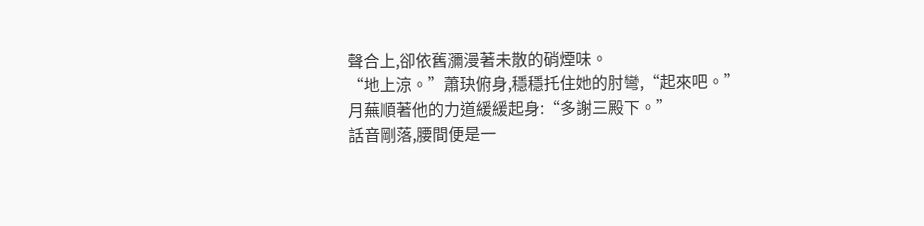聲合上,卻依舊瀰漫著未散的硝煙味。
“地上涼。”蕭玦俯身,穩穩托住她的肘彎,“起來吧。”
月蕪順著他的力道緩緩起身:“多謝三殿下。”
話音剛落,腰間便是一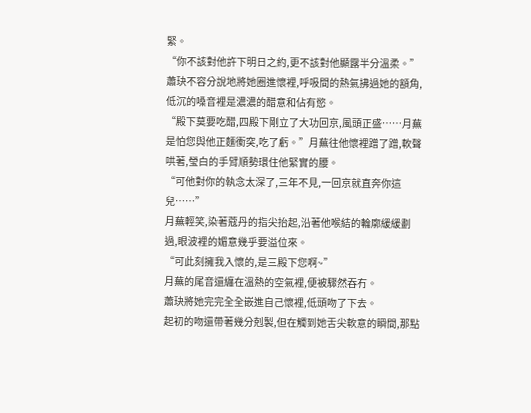緊。
“你不該對他許下明日之約,更不該對他顯露半分溫柔。”
蕭玦不容分說地將她圈進懷裡,呼吸間的熱氣拂過她的額角,低沉的嗓音裡是濃濃的醋意和佔有慾。
“殿下莫要吃醋,四殿下剛立了大功回京,風頭正盛……月蕪是怕您與他正麵衝突,吃了虧。”月蕪往他懷裡蹭了蹭,軟聲哄著,瑩白的手臂順勢環住他緊實的腰。
“可他對你的執念太深了,三年不見,一回京就直奔你這兒……”
月蕪輕笑,染著蔻丹的指尖抬起,沿著他喉結的輪廓緩緩劃過,眼波裡的媚意幾乎要溢位來。
“可此刻擁我入懷的,是三殿下您啊~”
月蕪的尾音還纏在溫熱的空氣裡,便被驟然吞冇。
蕭玦將她完完全全嵌進自己懷裡,低頭吻了下去。
起初的吻還帶著幾分剋製,但在觸到她舌尖軟意的瞬間,那點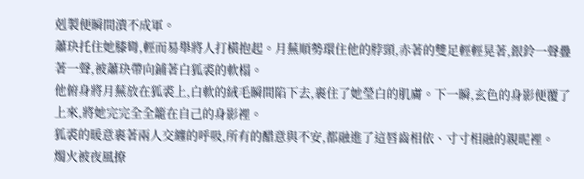剋製便瞬間潰不成軍。
蕭玦托住她膝彎,輕而易舉將人打橫抱起。月蕪順勢環住他的脖頸,赤著的雙足輕輕晃著,銀鈴一聲疊著一聲,被蕭玦帶向鋪著白狐裘的軟榻。
他俯身將月蕪放在狐裘上,白軟的絨毛瞬間陷下去,裹住了她瑩白的肌膚。下一瞬,玄色的身影便覆了上來,將她完完全全籠在自己的身影裡。
狐裘的暖意裹著兩人交纏的呼吸,所有的醋意與不安,都融進了這唇齒相依、寸寸相融的親昵裡。
燭火被夜風撩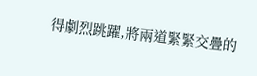得劇烈跳躍,將兩道緊緊交疊的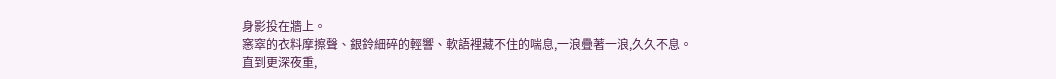身影投在牆上。
窸窣的衣料摩擦聲、銀鈴細碎的輕響、軟語裡藏不住的喘息,一浪疊著一浪,久久不息。
直到更深夜重,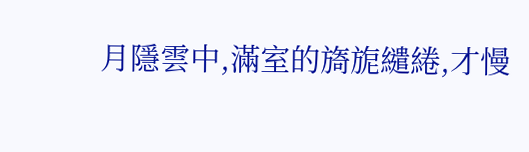月隱雲中,滿室的旖旎繾綣,才慢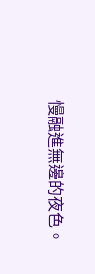慢融進無邊的夜色。